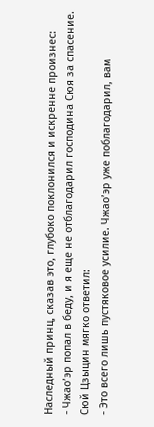Наследный принц, сказав это, глубоко поклонился и искренне произнес:
- Чжао’эр попал в беду, и я еще не отблагодарил господина Сюя за спасение.
Сюй Цзыцин мягко ответил:
- Это всего лишь пустяковое усилие. Чжао’эр уже поблагодарил, вам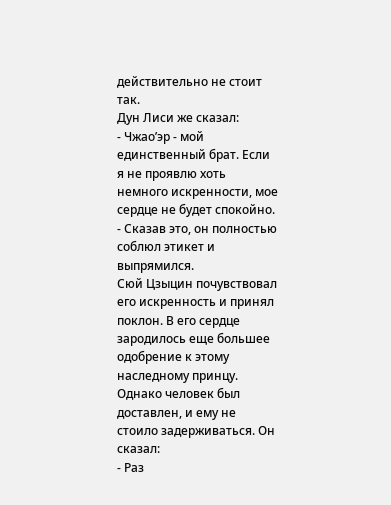действительно не стоит так.
Дун Лиси же сказал:
- Чжао’эр - мой единственный брат. Если я не проявлю хоть немного искренности, мое сердце не будет спокойно. - Сказав это, он полностью соблюл этикет и выпрямился.
Сюй Цзыцин почувствовал его искренность и принял поклон. В его сердце зародилось еще большее одобрение к этому наследному принцу. Однако человек был доставлен, и ему не стоило задерживаться. Он сказал:
- Раз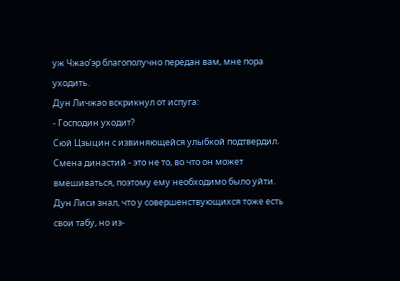уж Чжао’эр благополучно передан вам, мне пора уходить.
Дун Личжао вскрикнул от испуга:
- Господин уходит?
Сюй Цзыцин с извиняющейся улыбкой подтвердил. Смена династий - это не то, во что он может вмешиваться, поэтому ему необходимо было уйти.
Дун Лиси знал, что у совершенствующихся тоже есть свои табу, но из-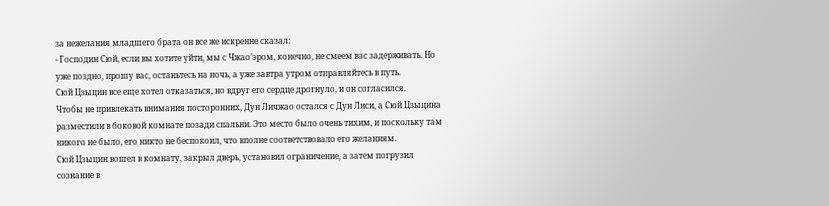за нежелания младшего брата он все же искренне сказал:
- Господин Сюй, если вы хотите уйти, мы с Чжао’эром, конечно, не смеем вас задерживать. Но уже поздно, прошу вас, останьтесь на ночь, а уже завтра утром отправляйтесь в путь.
Сюй Цзыцин все еще хотел отказаться, но вдруг его сердце дрогнуло, и он согласился.
Чтобы не привлекать внимания посторонних, Дун Личжао остался с Дун Лиси, а Сюй Цзыцина разместили в боковой комнате позади спальни. Это место было очень тихим, и поскольку там никого не было, его никто не беспокоил, что вполне соответствовало его желаниям.
Сюй Цзыцин вошел в комнату, закрыл дверь, установил ограничение, а затем погрузил сознание в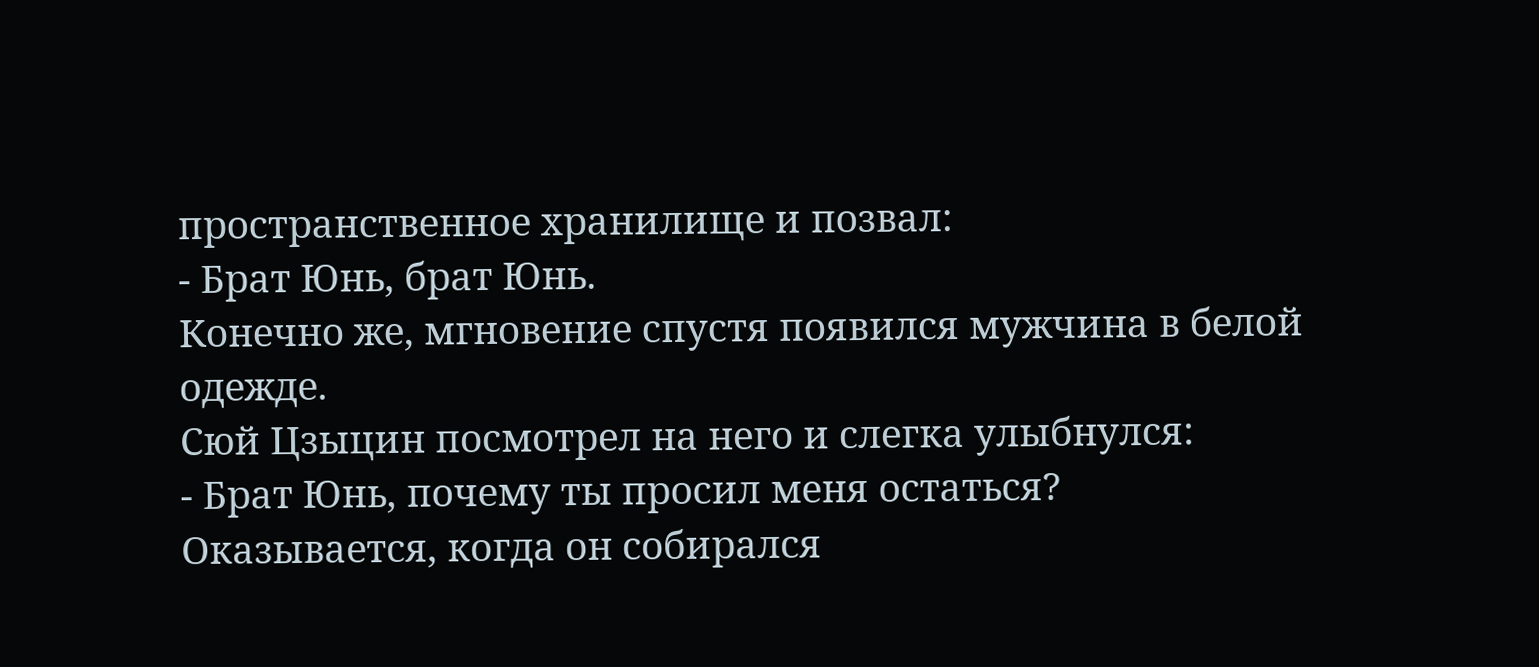пространственное хранилище и позвал:
- Брат Юнь, брат Юнь.
Конечно же, мгновение спустя появился мужчина в белой одежде.
Сюй Цзыцин посмотрел на него и слегка улыбнулся:
- Брат Юнь, почему ты просил меня остаться?
Оказывается, когда он собирался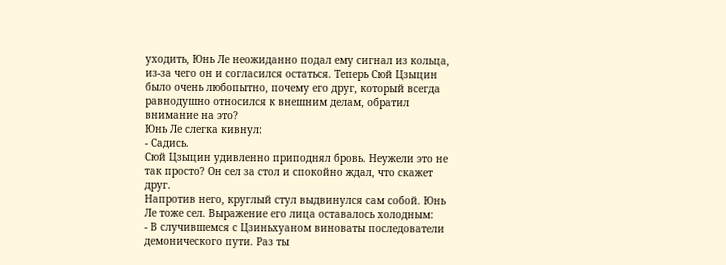уходить, Юнь Ле неожиданно подал ему сигнал из кольца, из-за чего он и согласился остаться. Теперь Сюй Цзыцин было очень любопытно, почему его друг, который всегда равнодушно относился к внешним делам, обратил внимание на это?
Юнь Ле слегка кивнул:
- Садись.
Сюй Цзыцин удивленно приподнял бровь. Неужели это не так просто? Он сел за стол и спокойно ждал, что скажет друг.
Напротив него, круглый стул выдвинулся сам собой. Юнь Ле тоже сел. Выражение его лица оставалось холодным:
- В случившемся с Цзиньхуаном виноваты последователи демонического пути. Раз ты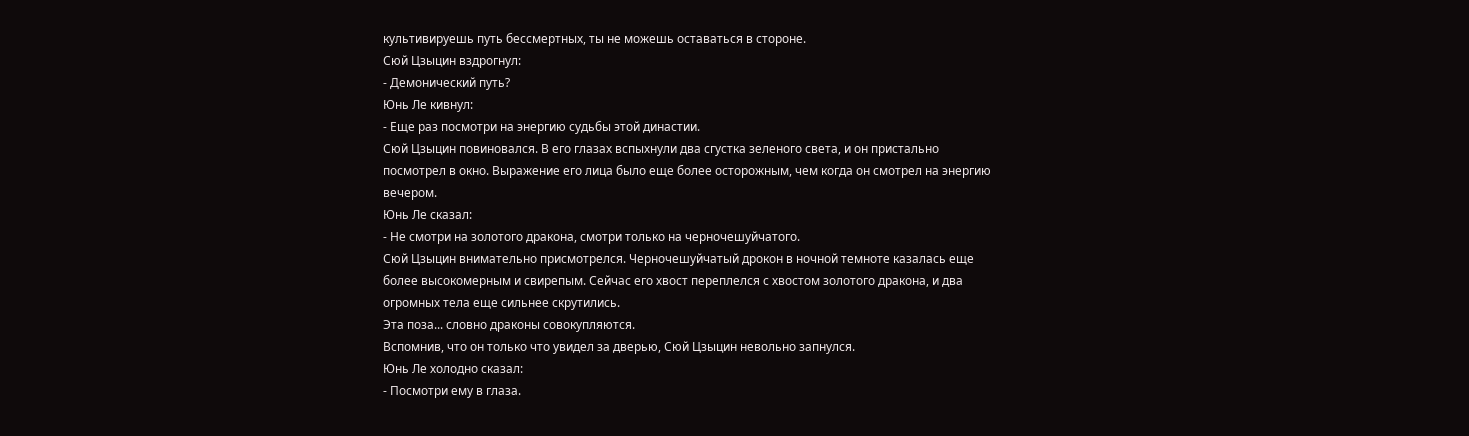культивируешь путь бессмертных, ты не можешь оставаться в стороне.
Сюй Цзыцин вздрогнул:
- Демонический путь?
Юнь Ле кивнул:
- Еще раз посмотри на энергию судьбы этой династии.
Сюй Цзыцин повиновался. В его глазах вспыхнули два сгустка зеленого света, и он пристально посмотрел в окно. Выражение его лица было еще более осторожным, чем когда он смотрел на энергию вечером.
Юнь Ле сказал:
- Не смотри на золотого дракона, смотри только на черночешуйчатого.
Сюй Цзыцин внимательно присмотрелся. Черночешуйчатый дрокон в ночной темноте казалась еще более высокомерным и свирепым. Сейчас его хвост переплелся с хвостом золотого дракона, и два огромных тела еще сильнее скрутились.
Эта поза... словно драконы совокупляются.
Вспомнив, что он только что увидел за дверью, Сюй Цзыцин невольно запнулся.
Юнь Ле холодно сказал:
- Посмотри ему в глаза.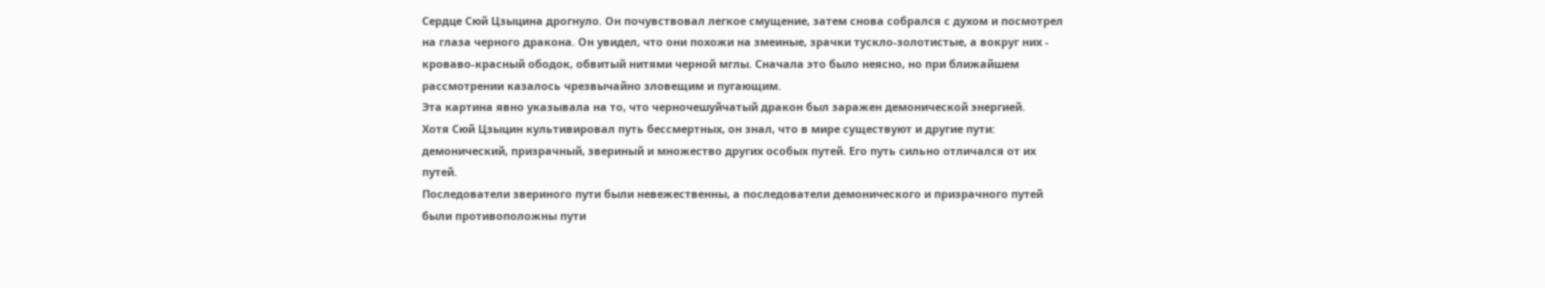Сердце Сюй Цзыцина дрогнуло. Он почувствовал легкое смущение, затем снова собрался с духом и посмотрел на глаза черного дракона. Он увидел, что они похожи на змеиные, зрачки тускло-золотистые, а вокруг них - кроваво-красный ободок, обвитый нитями черной мглы. Сначала это было неясно, но при ближайшем рассмотрении казалось чрезвычайно зловещим и пугающим.
Эта картина явно указывала на то, что черночешуйчатый дракон был заражен демонической энергией.
Хотя Сюй Цзыцин культивировал путь бессмертных, он знал, что в мире существуют и другие пути: демонический, призрачный, звериный и множество других особых путей. Его путь сильно отличался от их путей.
Последователи звериного пути были невежественны, а последователи демонического и призрачного путей были противоположны пути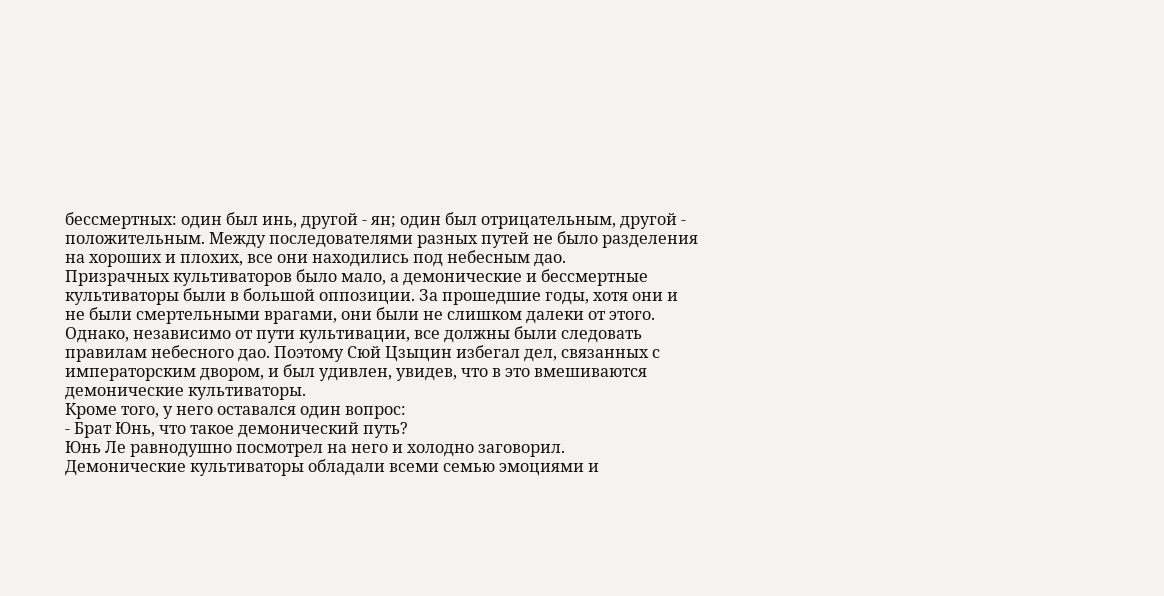бессмертных: один был инь, другой - ян; один был отрицательным, другой - положительным. Между последователями разных путей не было разделения на хороших и плохих, все они находились под небесным дао.
Призрачных культиваторов было мало, а демонические и бессмертные культиваторы были в большой оппозиции. За прошедшие годы, хотя они и не были смертельными врагами, они были не слишком далеки от этого.
Однако, независимо от пути культивации, все должны были следовать правилам небесного дао. Поэтому Сюй Цзыцин избегал дел, связанных с императорским двором, и был удивлен, увидев, что в это вмешиваются демонические культиваторы.
Кроме того, у него оставался один вопрос:
- Брат Юнь, что такое демонический путь?
Юнь Ле равнодушно посмотрел на него и холодно заговорил.
Демонические культиваторы обладали всеми семью эмоциями и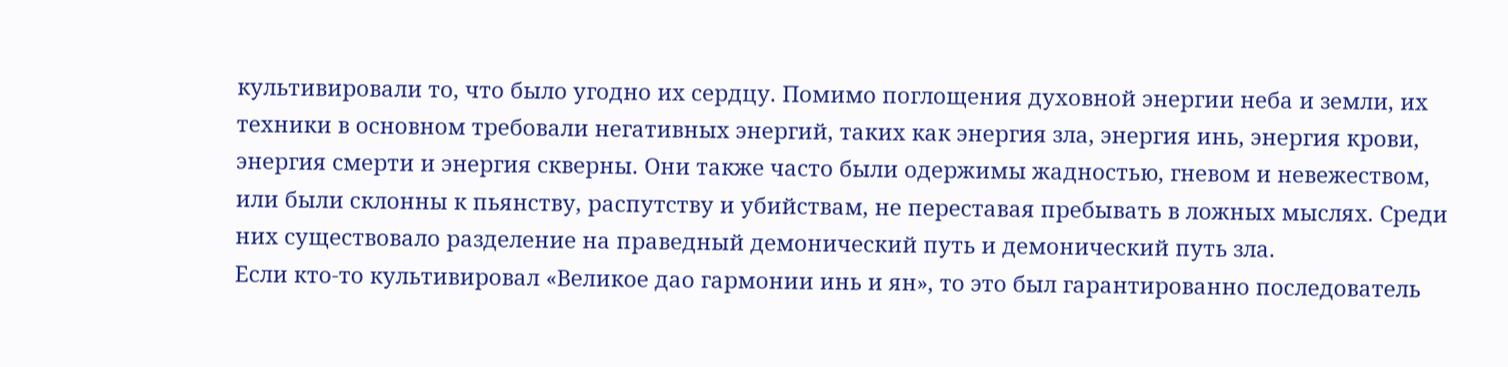культивировали то, что было угодно их сердцу. Помимо поглощения духовной энергии неба и земли, их техники в основном требовали негативных энергий, таких как энергия зла, энергия инь, энергия крови, энергия смерти и энергия скверны. Они также часто были одержимы жадностью, гневом и невежеством, или были склонны к пьянству, распутству и убийствам, не переставая пребывать в ложных мыслях. Среди них существовало разделение на праведный демонический путь и демонический путь зла.
Если кто-то культивировал «Великое дао гармонии инь и ян», то это был гарантированно последователь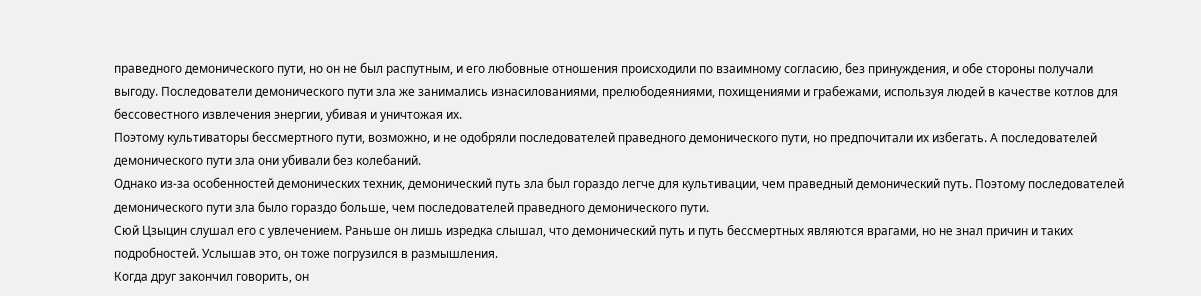праведного демонического пути, но он не был распутным, и его любовные отношения происходили по взаимному согласию, без принуждения, и обе стороны получали выгоду. Последователи демонического пути зла же занимались изнасилованиями, прелюбодеяниями, похищениями и грабежами, используя людей в качестве котлов для бессовестного извлечения энергии, убивая и уничтожая их.
Поэтому культиваторы бессмертного пути, возможно, и не одобряли последователей праведного демонического пути, но предпочитали их избегать. А последователей демонического пути зла они убивали без колебаний.
Однако из-за особенностей демонических техник, демонический путь зла был гораздо легче для культивации, чем праведный демонический путь. Поэтому последователей демонического пути зла было гораздо больше, чем последователей праведного демонического пути.
Сюй Цзыцин слушал его с увлечением. Раньше он лишь изредка слышал, что демонический путь и путь бессмертных являются врагами, но не знал причин и таких подробностей. Услышав это, он тоже погрузился в размышления.
Когда друг закончил говорить, он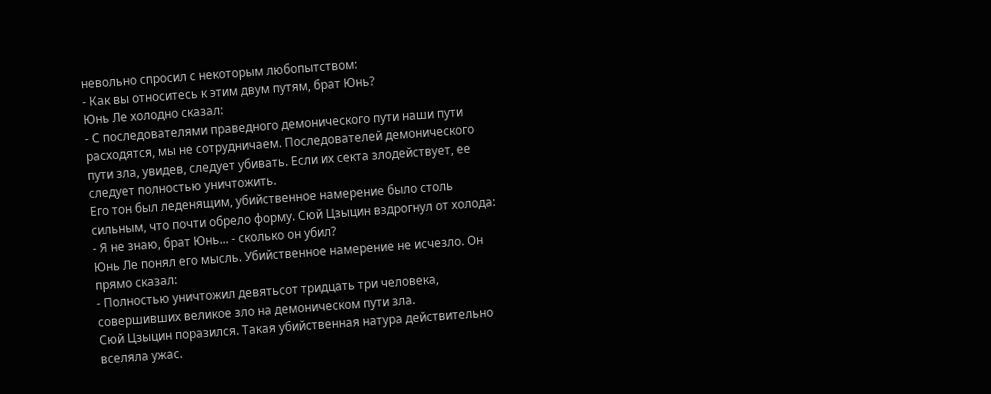невольно спросил с некоторым любопытством:
- Как вы относитесь к этим двум путям, брат Юнь?
Юнь Ле холодно сказал:
- С последователями праведного демонического пути наши пути расходятся, мы не сотрудничаем. Последователей демонического пути зла, увидев, следует убивать. Если их секта злодействует, ее следует полностью уничтожить.
Его тон был леденящим, убийственное намерение было столь сильным, что почти обрело форму. Сюй Цзыцин вздрогнул от холода:
- Я не знаю, брат Юнь... - сколько он убил?
Юнь Ле понял его мысль. Убийственное намерение не исчезло. Он прямо сказал:
- Полностью уничтожил девятьсот тридцать три человека, совершивших великое зло на демоническом пути зла.
Сюй Цзыцин поразился. Такая убийственная натура действительно вселяла ужас.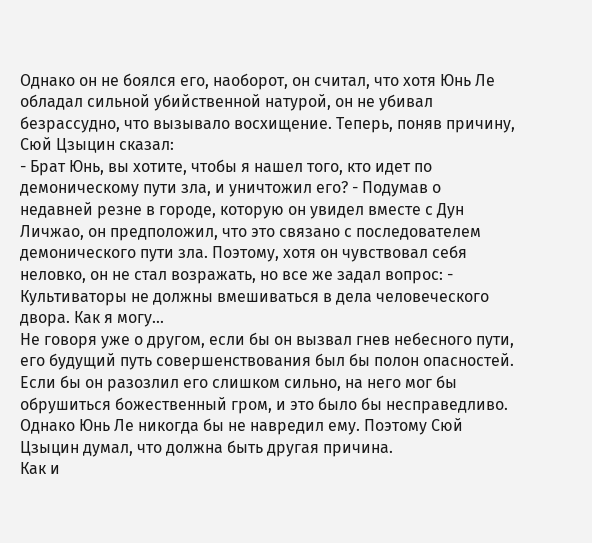Однако он не боялся его, наоборот, он считал, что хотя Юнь Ле обладал сильной убийственной натурой, он не убивал безрассудно, что вызывало восхищение. Теперь, поняв причину, Сюй Цзыцин сказал:
- Брат Юнь, вы хотите, чтобы я нашел того, кто идет по демоническому пути зла, и уничтожил его? - Подумав о недавней резне в городе, которую он увидел вместе с Дун Личжао, он предположил, что это связано с последователем демонического пути зла. Поэтому, хотя он чувствовал себя неловко, он не стал возражать, но все же задал вопрос: - Культиваторы не должны вмешиваться в дела человеческого двора. Как я могу...
Не говоря уже о другом, если бы он вызвал гнев небесного пути, его будущий путь совершенствования был бы полон опасностей. Если бы он разозлил его слишком сильно, на него мог бы обрушиться божественный гром, и это было бы несправедливо. Однако Юнь Ле никогда бы не навредил ему. Поэтому Сюй Цзыцин думал, что должна быть другая причина.
Как и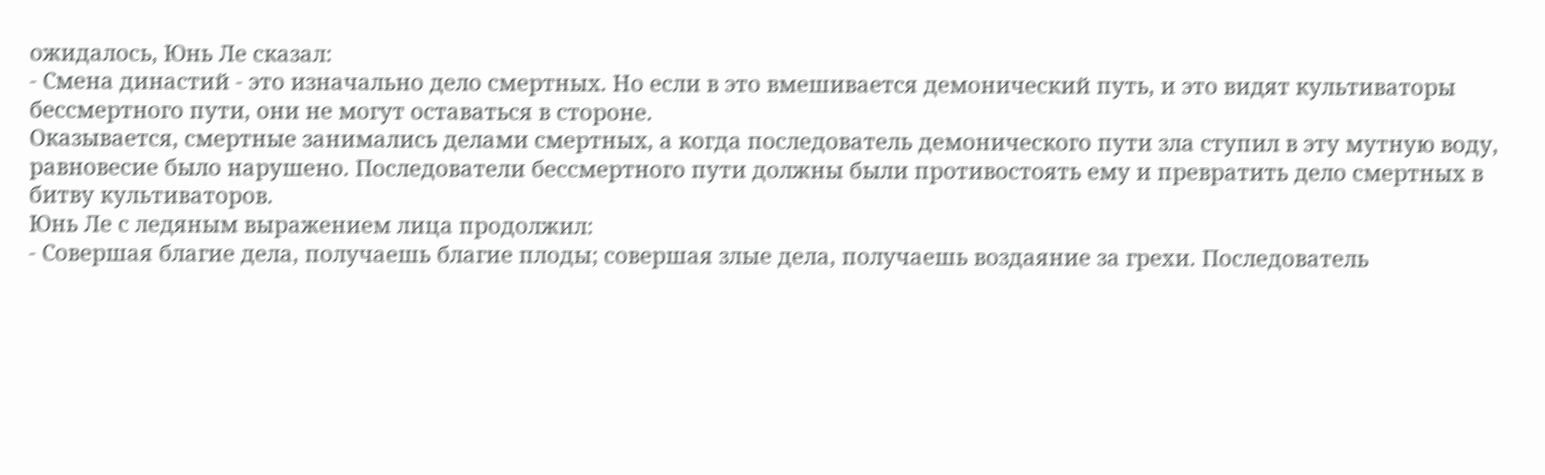ожидалось, Юнь Ле сказал:
- Смена династий - это изначально дело смертных. Но если в это вмешивается демонический путь, и это видят культиваторы бессмертного пути, они не могут оставаться в стороне.
Оказывается, смертные занимались делами смертных, а когда последователь демонического пути зла ступил в эту мутную воду, равновесие было нарушено. Последователи бессмертного пути должны были противостоять ему и превратить дело смертных в битву культиваторов.
Юнь Ле с ледяным выражением лица продолжил:
- Совершая благие дела, получаешь благие плоды; совершая злые дела, получаешь воздаяние за грехи. Последователь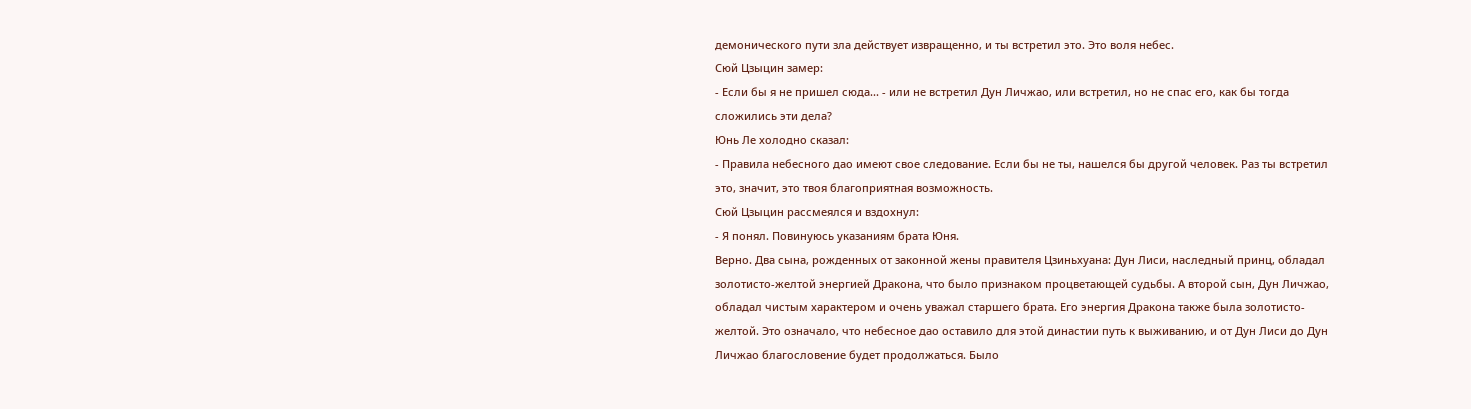демонического пути зла действует извращенно, и ты встретил это. Это воля небес.
Сюй Цзыцин замер:
- Если бы я не пришел сюда... - или не встретил Дун Личжао, или встретил, но не спас его, как бы тогда сложились эти дела?
Юнь Ле холодно сказал:
- Правила небесного дао имеют свое следование. Если бы не ты, нашелся бы другой человек. Раз ты встретил это, значит, это твоя благоприятная возможность.
Сюй Цзыцин рассмеялся и вздохнул:
- Я понял. Повинуюсь указаниям брата Юня.
Верно. Два сына, рожденных от законной жены правителя Цзиньхуана: Дун Лиси, наследный принц, обладал золотисто-желтой энергией Дракона, что было признаком процветающей судьбы. А второй сын, Дун Личжао, обладал чистым характером и очень уважал старшего брата. Его энергия Дракона также была золотисто-желтой. Это означало, что небесное дао оставило для этой династии путь к выживанию, и от Дун Лиси до Дун Личжао благословение будет продолжаться. Было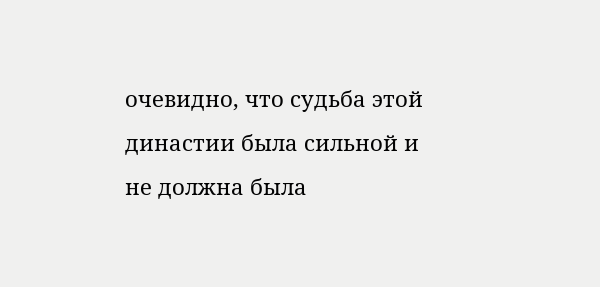очевидно, что судьба этой династии была сильной и не должна была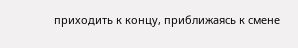приходить к концу, приближаясь к смене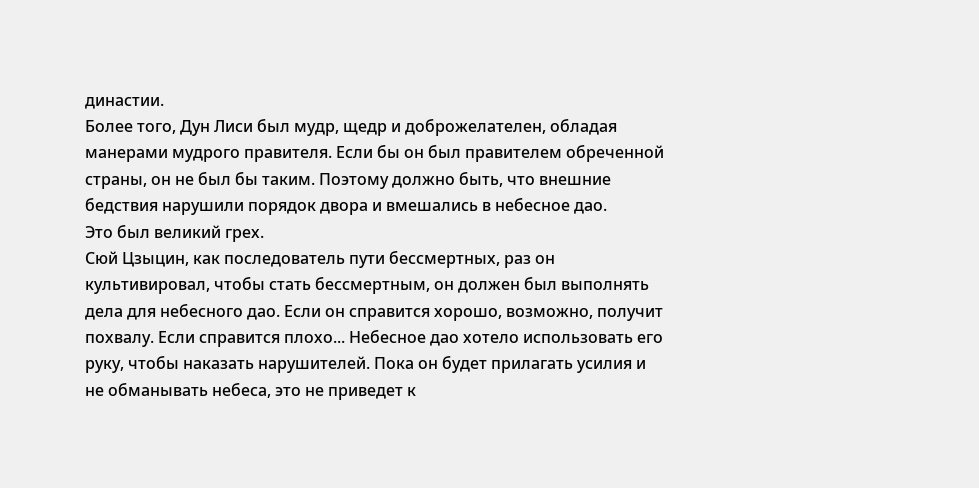династии.
Более того, Дун Лиси был мудр, щедр и доброжелателен, обладая манерами мудрого правителя. Если бы он был правителем обреченной страны, он не был бы таким. Поэтому должно быть, что внешние бедствия нарушили порядок двора и вмешались в небесное дао.
Это был великий грех.
Сюй Цзыцин, как последователь пути бессмертных, раз он культивировал, чтобы стать бессмертным, он должен был выполнять дела для небесного дао. Если он справится хорошо, возможно, получит похвалу. Если справится плохо... Небесное дао хотело использовать его руку, чтобы наказать нарушителей. Пока он будет прилагать усилия и не обманывать небеса, это не приведет к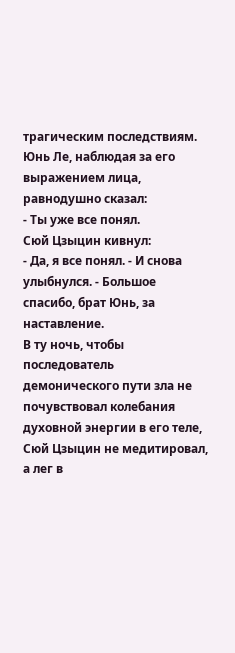трагическим последствиям.
Юнь Ле, наблюдая за его выражением лица, равнодушно сказал:
- Ты уже все понял.
Сюй Цзыцин кивнул:
- Да, я все понял. - И снова улыбнулся. - Большое спасибо, брат Юнь, за наставление.
В ту ночь, чтобы последователь демонического пути зла не почувствовал колебания духовной энергии в его теле, Сюй Цзыцин не медитировал, а лег в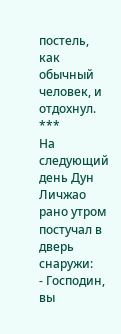постель, как обычный человек, и отдохнул.
***
На следующий день Дун Личжао рано утром постучал в дверь снаружи:
- Господин, вы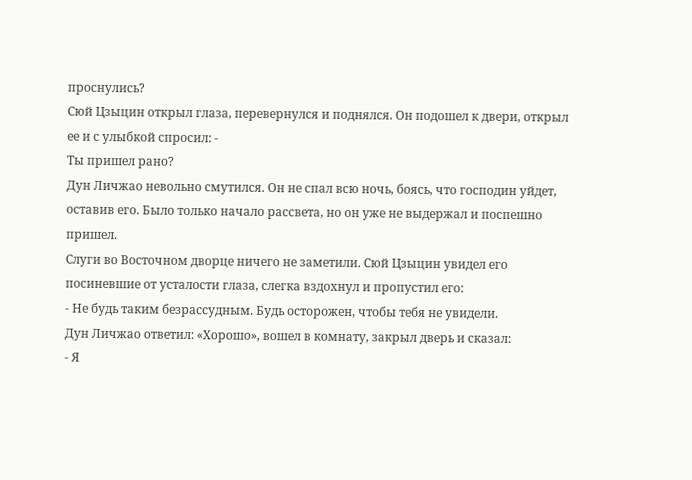проснулись?
Сюй Цзыцин открыл глаза, перевернулся и поднялся. Он подошел к двери, открыл ее и с улыбкой спросил: -
Ты пришел рано?
Дун Личжао невольно смутился. Он не спал всю ночь, боясь, что господин уйдет, оставив его. Было только начало рассвета, но он уже не выдержал и поспешно пришел.
Слуги во Восточном дворце ничего не заметили. Сюй Цзыцин увидел его посиневшие от усталости глаза, слегка вздохнул и пропустил его:
- Не будь таким безрассудным. Будь осторожен, чтобы тебя не увидели.
Дун Личжао ответил: «Хорошо», вошел в комнату, закрыл дверь и сказал:
- Я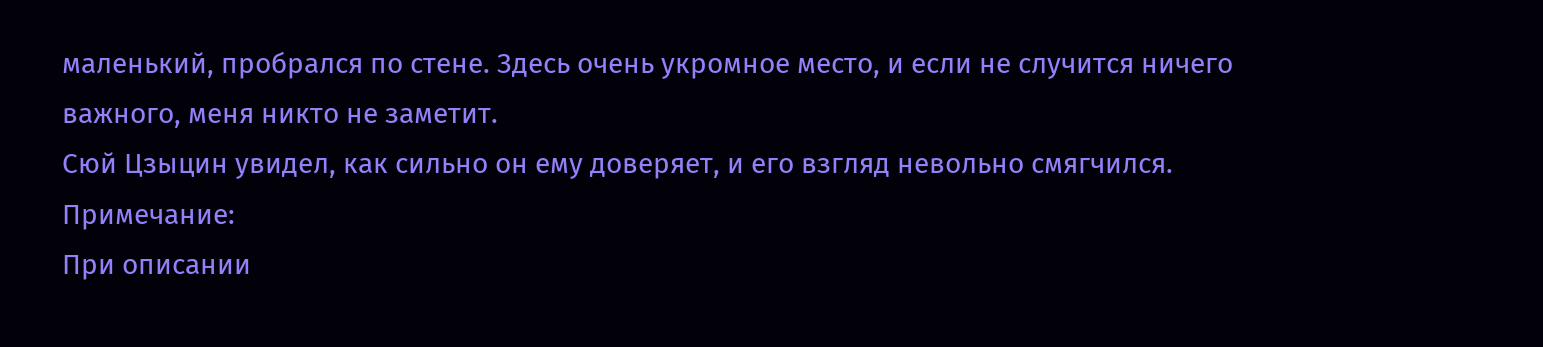маленький, пробрался по стене. Здесь очень укромное место, и если не случится ничего важного, меня никто не заметит.
Сюй Цзыцин увидел, как сильно он ему доверяет, и его взгляд невольно смягчился.
Примечание:
При описании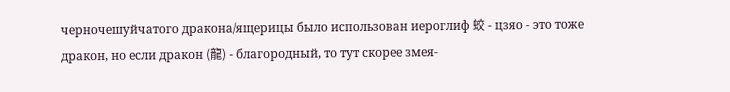черночешуйчатого дракона/ящерицы было использован иероглиф 蛟 - цзяо - это тоже дракон, но если дракон (龍) - благородный, то тут скорее змея-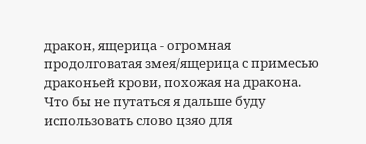дракон, ящерица - огромная продолговатая змея/ящерица с примесью драконьей крови, похожая на дракона. Что бы не путаться я дальше буду использовать слово цзяо для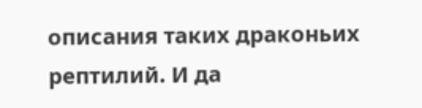описания таких драконьих рептилий. И да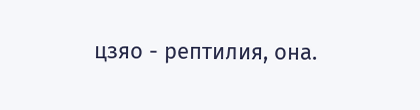цзяо - рептилия, она.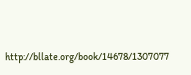http://bllate.org/book/14678/1307077